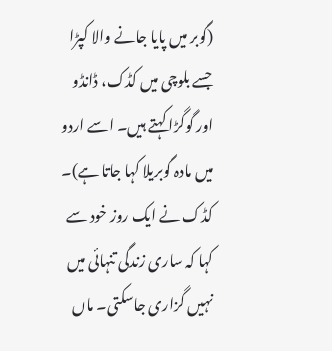(گوبر میں پایا جانے والا کپڑا جسے بلوچی میں کڈک، ڈانڈو اور گوگڑا کہتے ہیں۔ اسے اردو میں مادہ گوبریلا کہا جاتا ہے)۔
کڈک نے ایک روز خود سے کہا کہ ساری زندگی تنہائی میں نہیں گزاری جاسکتی۔ ماں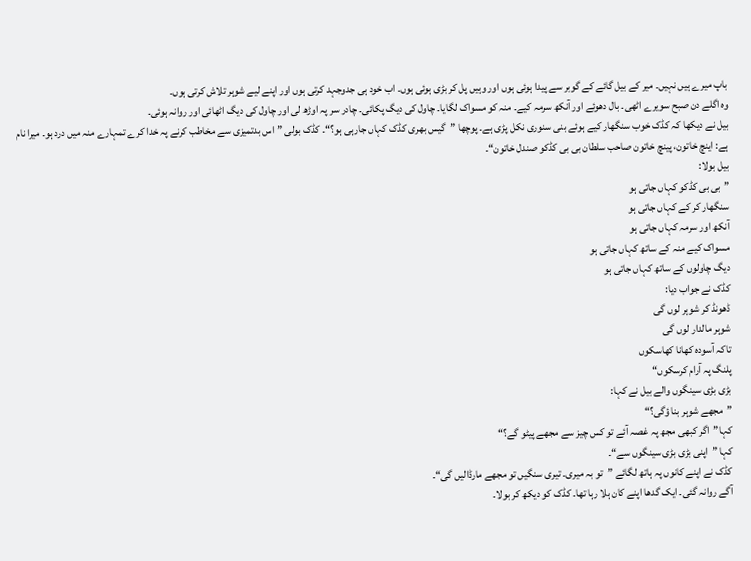باپ میرے ہیں نہیں۔ میر کے بیل گائے کے گوبر سے پیدا ہوئی ہوں اور وہیں پل کر بڑی ہوئی ہوں۔ اب خود ہی جدوجہد کرتی ہوں اور اپنے لیے شوہر تلاش کرتی ہوں۔
وہ اگلے دن صبح سویرے اٹھی۔ بال دھوئے اور آنکھ سرمہ کیے۔ منہ کو مسواک لگایا۔ چاول کی دیگ پکائی۔ چادر سر پہ اوڑھ لی اور چاول کی دیگ اٹھائی اور روانہ ہوئی۔
بیل نے دیکھا کہ کڈک خوب سنگھار کیے ہوئے بنی سنوری نکل پڑی ہے۔ پوچھا ”گیس بھری کڈک کہاں جارہی ہو؟“۔ کڈک بولی ”اس بدتمیزی سے مخاطب کرنے پہ خدا کرے تمہارے منہ میں درد ہو۔ میرا نام ہے: اینچ خاتون، پینچ خاتون صاحب سلطان بی بی کڈکو صندل خاتون“۔
بیل بولا:
”بی بی کڈکو کہاں جاتی ہو
سنگھار کر کے کہاں جاتی ہو
آنکھ اور سرمہ کہاں جاتی ہو
مسواک کیے منہ کے ساتھ کہاں جاتی ہو
دیگ چاولوں کے ساتھ کہاں جاتی ہو
کڈک نے جواب دیا:
ڈھونڈ کر شوہر لوں گی
شوہر مالدار لوں گی
تاکہ آسودہ کھانا کھاسکوں
پلنگ پہ آرام کرسکوں“
بڑی بڑی سینگوں والے بیل نے کہا:
”مجھے شوہر بنا ؤگی؟“
کہا”اگر کبھی مجھ پہ غصہ آئے تو کس چیز سے مجھے پیٹو گے؟“
کہا ”اپنی بڑی بڑی سینگوں سے“۔
کڈک نے اپنے کانوں پہ ہاتھ لگائے ”تو بہ میری۔ تیری سنگیں تو مجھے مارڈالیں گی“۔
آگے روانہ گئی۔ ایک گدھا اپنے کان ہلا رہا تھا۔ کڈک کو دیکھ کر بولا۔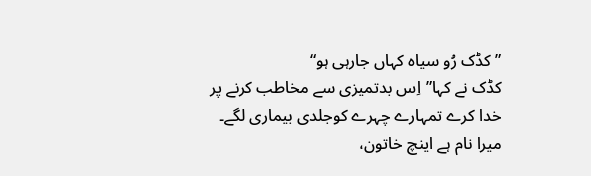”کڈک رُو سیاہ کہاں جارہی ہو“
کڈک نے کہا”اِس بدتمیزی سے مخاطب کرنے پر خدا کرے تمہارے چہرے کوجلدی بیماری لگے۔ میرا نام ہے اینچ خاتون،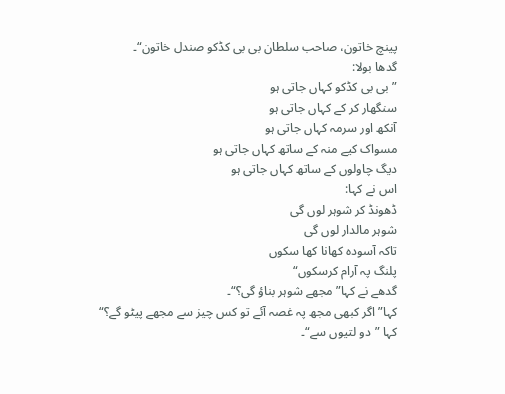پینچ خاتون، صاحب سلطان بی بی کڈکو صندل خاتون“۔
گدھا بولا:
”بی بی کڈکو کہاں جاتی ہو
سنگھار کر کے کہاں جاتی ہو
آنکھ اور سرمہ کہاں جاتی ہو
مسواک کیے منہ کے ساتھ کہاں جاتی ہو
دیگ چاولوں کے ساتھ کہاں جاتی ہو
اس نے کہا:
ڈھونڈ کر شوہر لوں گی
شوہر مالدار لوں گی
تاکہ آسودہ کھانا کھا سکوں
پلنگ پہ آرام کرسکوں“
گدھے نے کہا”مجھے شوہر بناؤ گی؟“۔
کہا”اگر کبھی مجھ پہ غصہ آئے تو کس چیز سے مجھے پیٹو گے؟“
کہا ”دو لتیوں سے“۔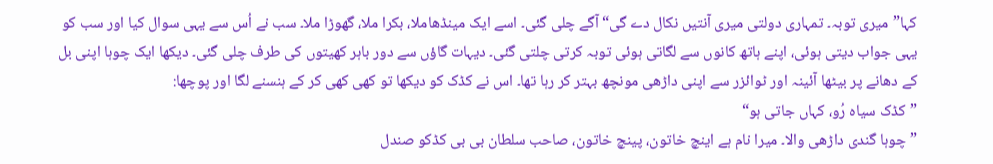کہا”میری توبہ۔ تمہاری دولتی میری آنتیں نکال دے گی“ آگے چلی گئی۔ اسے ایک مینڈھاملا، بکرا ملا، گھوڑا ملا۔ سب نے اُس سے یہی سوال کیا اور سب کو یہی جواب دیتی ہوئی، اپنے ہاتھ کانوں سے لگاتی ہوئی توبہ کرتی چلتی گئی۔ دیہات گاؤں سے دور باہر کھیتوں کی طرف چلی گئی۔ دیکھا ایک چوہا اپنی بل کے دھانے پر بیٹھا آئینہ اور ٹوائزر سے اپنی داڑھی مونچھ بہتر کر رہا تھا۔ اس نے کڈک کو دیکھا تو کھی کھی کر کے ہنسنے لگا اور پوچھا:
”کڈک سیاہ رُو، کہاں جاتی ہو“
”چوہا گندی داڑھی والا۔ میرا نام ہے اینچ خاتون، پینچ خاتون، صاحب سلطان بی بی کڈکو صندل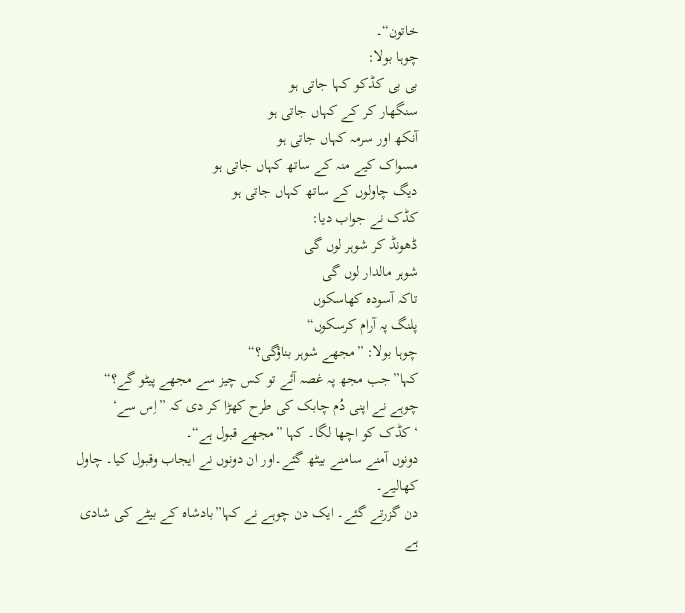خاتون“۔
چوہا بولا:
بی بی کڈکو کہا جاتی ہو
سنگھار کر کے کہاں جاتی ہو
آنکھ اور سرمہ کہاں جاتی ہو
مسواک کیے منہ کے ساتھ کہاں جاتی ہو
دیگ چاولوں کے ساتھ کہاں جاتی ہو
کڈک نے جواب دیا:
ڈھونڈ کر شوہر لوں گی
شوہر مالدار لوں گی
تاکہ آسودہ کھاسکوں
پلنگ پہ آرام کرسکوں“
چوہا بولا: ”مجھے شوہر بناؤگی؟“
کہا”جب مجھ پہ غصہ آئے تو کس چیز سے مجھے پیٹو گے؟“
چوہے نے اپنی دُم چابک کی طرح کھڑا کر دی کہ ”اِس سے‘
‘ کڈک کو اچھا لگا۔ کہا ”مجھے قبول ہے“۔
دونوں آمنے سامنے بیٹھ گئے۔اور ان دونوں نے ایجاب وقبول کیا۔ چاول کھالیے۔
دن گزرتے گئے۔ ایک دن چوہے نے کہا”بادشاہ کے بیٹے کی شادی ہے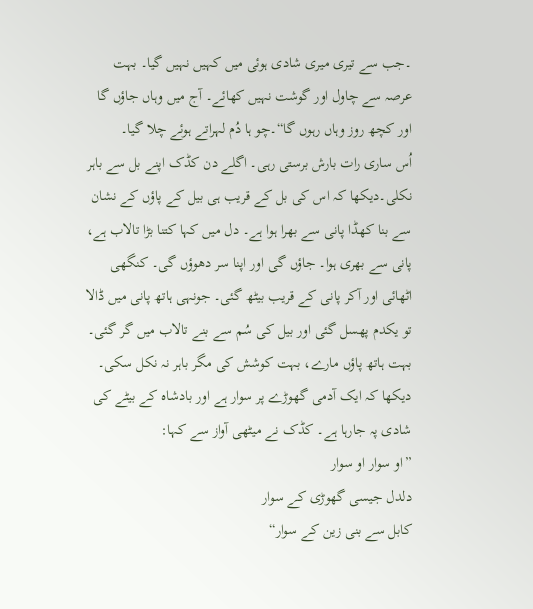۔جب سے تیری میری شادی ہوئی میں کہیں نہیں گیا۔ بہت عرصہ سے چاول اور گوشت نہیں کھائے۔ آج میں وہاں جاؤں گا اور کچھ روز وہاں رہوں گا“۔چو ہا دُم لہراتے ہوئے چلا گیا۔
اُس ساری رات بارش برستی رہی۔ اگلے دن کڈک اپنے بل سے باہر نکلی۔دیکھا کہ اس کی بل کے قریب ہی بیل کے پاؤں کے نشان سے بنا کھڈا پانی سے بھرا ہوا ہے۔ دل میں کہا کتنا بڑا تالاب ہے، پانی سے بھری ہوا۔ جاؤں گی اور اپنا سر دھوؤں گی۔ کنگھی اٹھائی اور آکر پانی کے قریب بیٹھ گئی۔ جونہی ہاتھ پانی میں ڈالا تو یکدم پھسل گئی اور بیل کی سُم سے بنے تالاب میں گر گئی۔ بہت ہاتھ پاؤں مارے، بہت کوشش کی مگر باہر نہ نکل سکی۔ دیکھا کہ ایک آدمی گھوڑے پر سوار ہے اور بادشاہ کے بیٹے کی شادی پہ جارہا ہے۔ کڈک نے میٹھی آواز سے کہا:
”او سوار او سوار
دلدل جیسی گھوڑی کے سوار
کابل سے بنی زین کے سوار“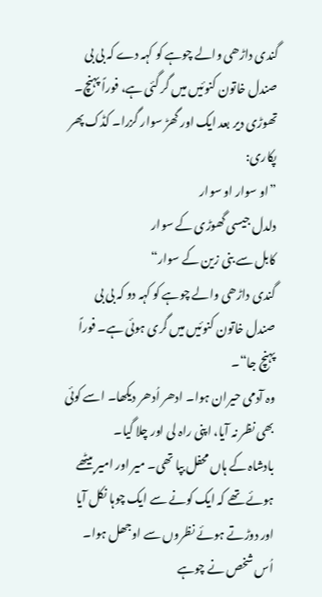گندی داڑھی والے چوہے کو کہہ دے کہ بی بی صندل خاتون کنوئیں میں گر گئی ہے، فوراً پہنچ۔ تھوڑی دیر بعد ایک اور گھڑ سوار گزرا۔ کڈک پھر پکاری:
”او سوار او سوار
دلدل جیسی گھوڑی کے سوار
کابل سے بنی زین کے سوار“
گندی داڑھی والے چوہے کو کہہ دو کہ بی بی صندل خاتون کنوئیں میں گری ہوئی ہے۔ فوراً پہنچ جا“۔
وہ آدمی حیران ہوا۔ ادھر اُدھر دیکھا۔ اسے کوئی بھی نظر نہ آیا، اپنی راہ لی اور چلا گیا۔
بادشاہ کے ہاں محفل بپا تھی۔ میر اور امیر بیٹھے ہوئے تھے کہ ایک کونے سے ایک چوہا نکل آیا اور دوڑتے ہوئے نظروں سے اوجھل ہوا۔ اُس شخص نے چوہے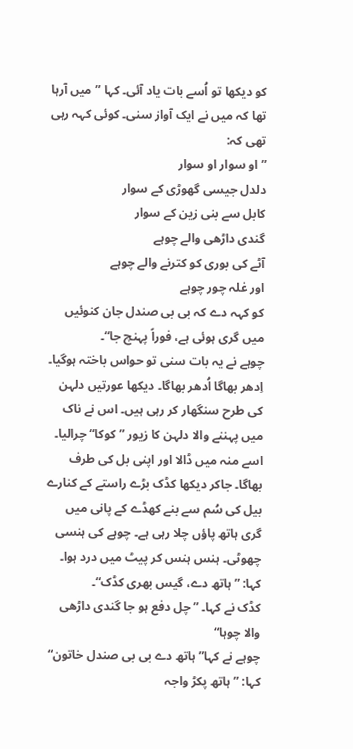کو دیکھا تو اُسے بات یاد آئی۔ کہا ”میں آرہا تھا کہ میں نے ایک آواز سنی۔ کوئی کہہ رہی تھی کہ:
”او سوار او سوار
دلدل جیسی گھوڑی کے سوار
کابل سے بنی زین کے سوار
گندی داڑھی والے چوہے
آٹے کی بوری کو کترنے والے چوہے
اور غلہ چور چوہے
کو کہہ دے کہ بی بی صندل جان کنوئیں میں گری ہوئی ہے، فوراً پہنچ جا“۔
چوہے نے یہ بات سنی تو حواس باختہ ہوگیا۔ اِدھر بھاگا اُدھر بھاگا۔ دیکھا عورتیں دلہن کی طرح سنگھار کر رہی ہیں۔ اس نے ناک میں پہننے والا دلہن کا زیور ”کوکا“ چرالیا۔ اسے منہ میں ڈالا اور اپنی بل کی طرف بھاگا۔ جاکر دیکھا کڈک بڑے راستے کے کنارے بیل کی سُم سے بنے کھڈے کے پانی میں گری ہاتھ پاؤں چلا رہی ہے۔ چوہے کی ہنسی چھوٹی۔ ہنس ہنس کر پیٹ میں درد ہوا۔ کہا: ”ہاتھ دے، گیس بھری کڈک“۔
کڈک نے کہا۔ ”چل دفع ہو جا گندی داڑھی والا چوہا“
چوہے نے کہا”ہاتھ دے بی بی صندل خاتون“
کہا: ”ہاتھ پکڑ واجہ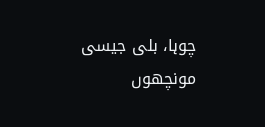چوہا، بلی جیسی مونچھوں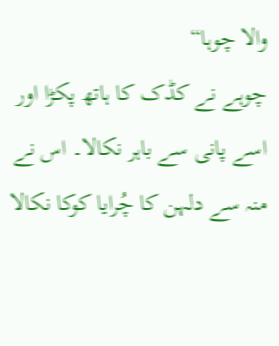والا چوہا“
چوہے نے کڈک کا ہاتھ پکڑا اور اسے پانی سے باہر نکالا۔ اس نے منہ سے دلہن کا چُرایا کوکا نکالا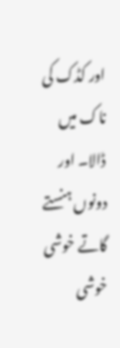اور کڈک کی ناک میں ڈالا۔ اور دونوں ہنستے گاتے خوشی خوشی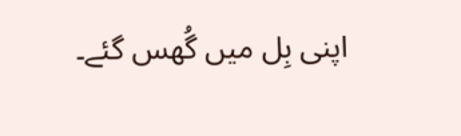اپنی بِل میں گُھس گئے۔